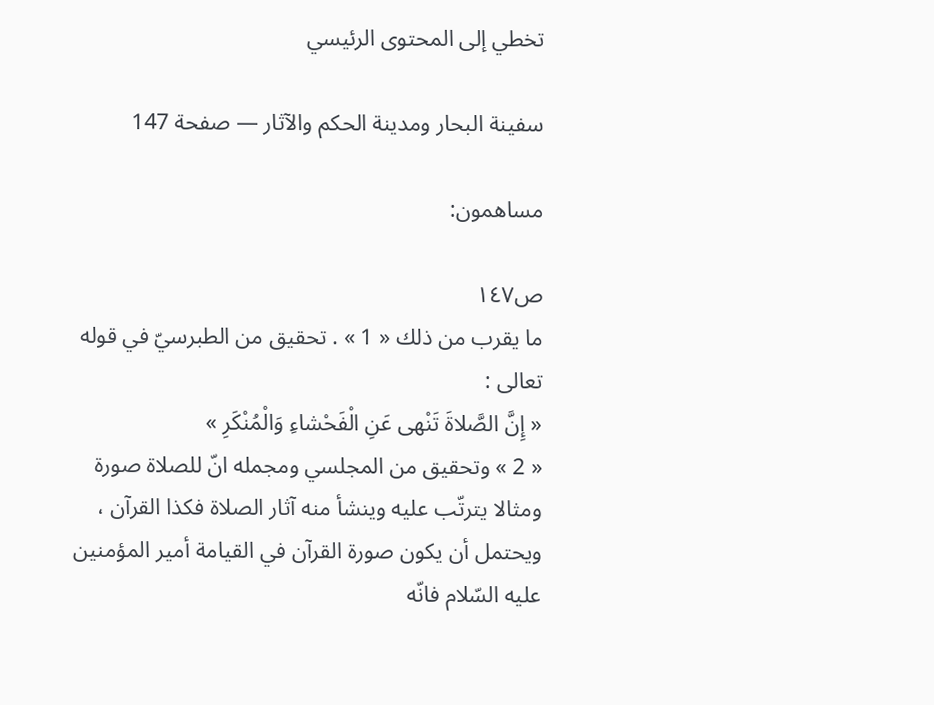تخطي إلى المحتوى الرئيسي

سفينة البحار ومدينة الحكم والآثار — صفحة 147

مساهمون:

ص١٤٧
ما يقرب من ذلك « 1 » . تحقيق من الطبرسيّ في قوله تعالى :
« إِنَّ الصَّلاةَ تَنْهى عَنِ الْفَحْشاءِ وَالْمُنْكَرِ »
« 2 » وتحقيق من المجلسي ومجمله انّ للصلاة صورة ومثالا يترتّب عليه وينشأ منه آثار الصلاة فكذا القرآن ، ويحتمل أن يكون صورة القرآن في القيامة أمير المؤمنين عليه السّلام فانّه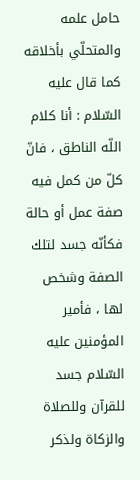حامل علمه والمتحلّي بأخلاقه كما قال عليه السّلام : أنا كلام اللّه الناطق ، فانّ كلّ من كمل فيه صفة عمل أو حالة فكأنّه جسد لتلك الصفة وشخص لها ، فأمير المؤمنين عليه السّلام جسد للقرآن وللصلاة والزكاة ولذكر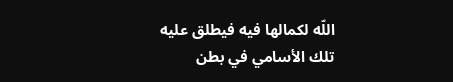اللّه لكمالها فيه فيطلق عليه تلك الأسامي في بطن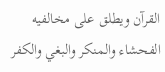القرآن ويطلق على مخالفيه الفحشاء والمنكر والبغي والكفر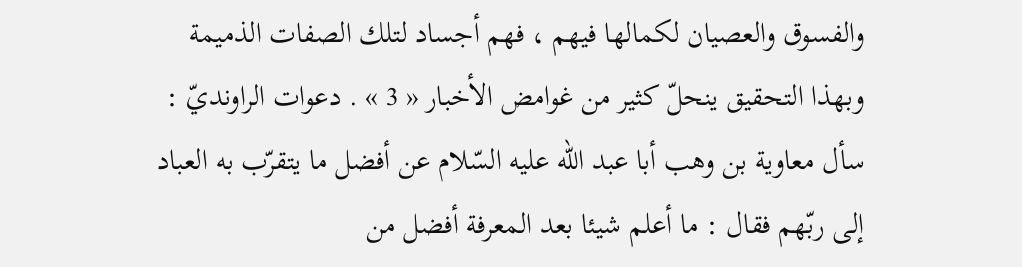والفسوق والعصيان لكمالها فيهم ، فهم أجساد لتلك الصفات الذميمة وبهذا التحقيق ينحلّ كثير من غوامض الأخبار « 3 » . دعوات الراونديّ : سأل معاوية بن وهب أبا عبد اللّه عليه السّلام عن أفضل ما يتقرّب به العباد إلى ربّهم فقال : ما أعلم شيئا بعد المعرفة أفضل من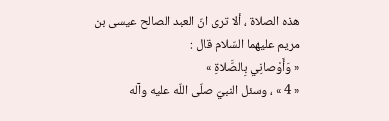هذه الصلاة ، ألا ترى انّ العبد الصالح عيسى بن مريم عليهما السّلام قال :
« وَأَوْصانِي بِالصَّلاةِ »
« 4 » ، وسئل النبيّ صلّى اللّه عليه وآله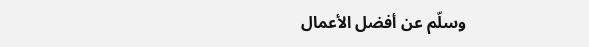وسلّم عن أفضل الأعمال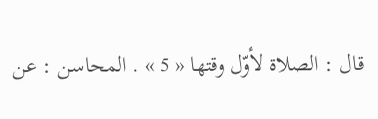قال : الصلاة لأوّل وقتها « 5 » . المحاسن : عن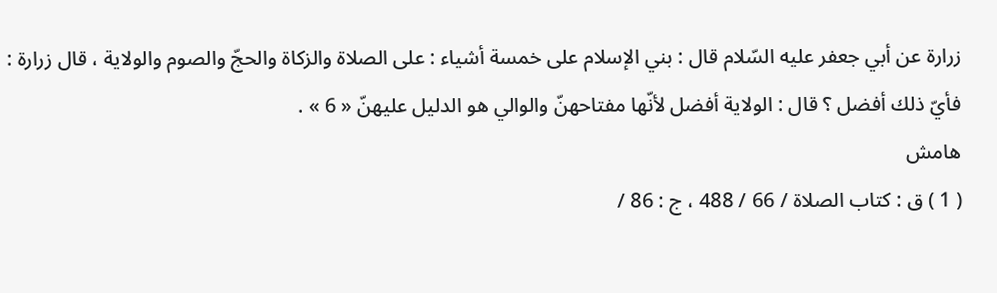زرارة عن أبي جعفر عليه السّلام قال : بني الإسلام على خمسة أشياء : على الصلاة والزكاة والحجّ والصوم والولاية ، قال زرارة : فأيّ ذلك أفضل ؟ قال : الولاية أفضل لأنّها مفتاحهنّ والوالي هو الدليل عليهنّ « 6 » .
هامش
( 1 ) ق : كتاب الصلاة / 66 / 488 ، ج : 86 /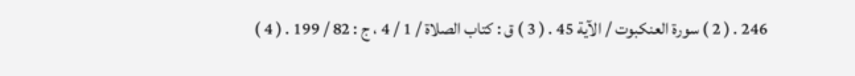246 . ( 2 ) سورة العنكبوت / الآية 45 . ( 3 ) ق : كتاب الصلاة / 1 / 4 ، ج : 82 / 199 . ( 4 )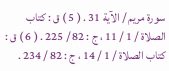سورة مريم / الآية 31 . ( 5 ) ق : كتاب الصلاة / 1 / 11 ، ج : 82 / 225 . ( 6 ) ق : كتاب الصلاة / 1 / 14 ، ج : 82 / 234 .